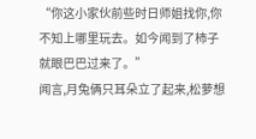“你这小家伙前些时日师姐找你,你不知上哪里玩去。如今闻到了柿子就眼巴巴过来了。”
闻言,月兔俩只耳朵立了起来,松萝想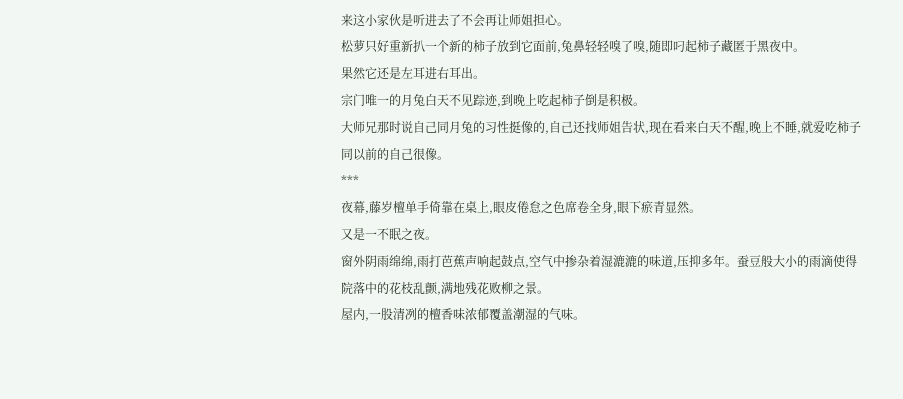来这小家伙是听进去了不会再让师姐担心。
松萝只好重新扒一个新的柿子放到它面前,兔鼻轻轻嗅了嗅,随即叼起柿子藏匿于黑夜中。
果然它还是左耳进右耳出。
宗门唯一的月兔白天不见踪迹,到晚上吃起柿子倒是积极。
大师兄那时说自己同月兔的习性挺像的,自己还找师姐告状,现在看来白天不醒,晚上不睡,就爱吃柿子同以前的自己很像。
***
夜幕,藤岁檀单手倚靠在桌上,眼皮倦怠之色席卷全身,眼下瘀青显然。
又是一不眠之夜。
窗外阴雨绵绵,雨打芭蕉声响起鼓点,空气中掺杂着湿漉漉的味道,压抑多年。蚕豆般大小的雨滴使得院落中的花枝乱颤,满地残花败柳之景。
屋内,一股清冽的檀香味浓郁覆盖潮湿的气味。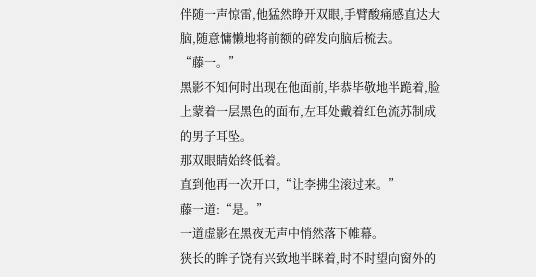伴随一声惊雷,他猛然睁开双眼,手臂酸痛感直达大脑,随意慵懒地将前额的碎发向脑后梳去。
“藤一。”
黑影不知何时出现在他面前,毕恭毕敬地半跪着,脸上蒙着一层黑色的面布,左耳处戴着红色流苏制成的男子耳坠。
那双眼睛始终低着。
直到他再一次开口,“让李拂尘滚过来。”
藤一道:“是。”
一道虚影在黑夜无声中悄然落下帷幕。
狭长的眸子饶有兴致地半眯着,时不时望向窗外的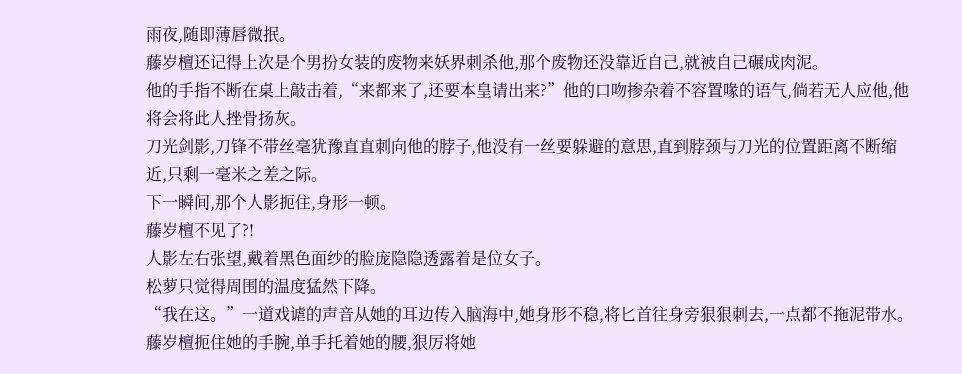雨夜,随即薄唇微抿。
藤岁檀还记得上次是个男扮女装的废物来妖界刺杀他,那个废物还没靠近自己,就被自己碾成肉泥。
他的手指不断在桌上敲击着,“来都来了,还要本皇请出来?”他的口吻掺杂着不容置喙的语气,倘若无人应他,他将会将此人挫骨扬灰。
刀光剑影,刀锋不带丝毫犹豫直直刺向他的脖子,他没有一丝要躲避的意思,直到脖颈与刀光的位置距离不断缩近,只剩一毫米之差之际。
下一瞬间,那个人影扼住,身形一顿。
藤岁檀不见了?!
人影左右张望,戴着黑色面纱的脸庞隐隐透露着是位女子。
松萝只觉得周围的温度猛然下降。
“我在这。”一道戏谑的声音从她的耳边传入脑海中,她身形不稳,将匕首往身旁狠狠刺去,一点都不拖泥带水。
藤岁檀扼住她的手腕,单手托着她的腰,狠厉将她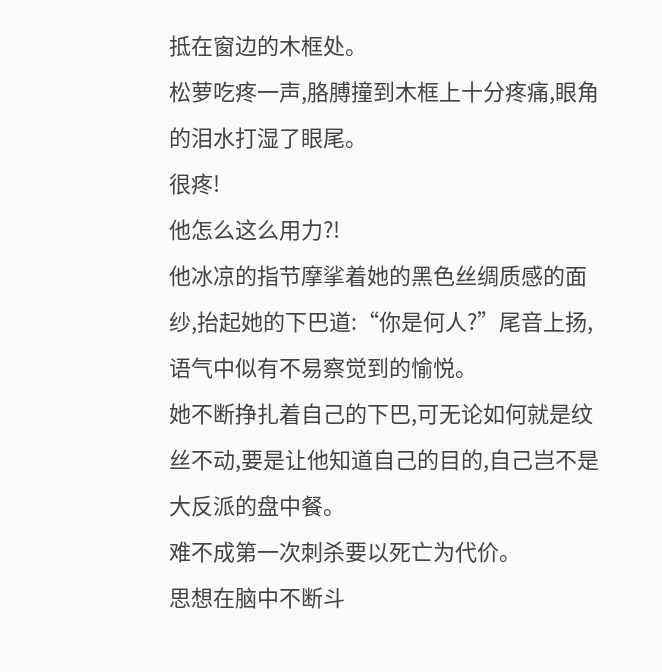抵在窗边的木框处。
松萝吃疼一声,胳膊撞到木框上十分疼痛,眼角的泪水打湿了眼尾。
很疼!
他怎么这么用力?!
他冰凉的指节摩挲着她的黑色丝绸质感的面纱,抬起她的下巴道:“你是何人?”尾音上扬,语气中似有不易察觉到的愉悦。
她不断挣扎着自己的下巴,可无论如何就是纹丝不动,要是让他知道自己的目的,自己岂不是大反派的盘中餐。
难不成第一次刺杀要以死亡为代价。
思想在脑中不断斗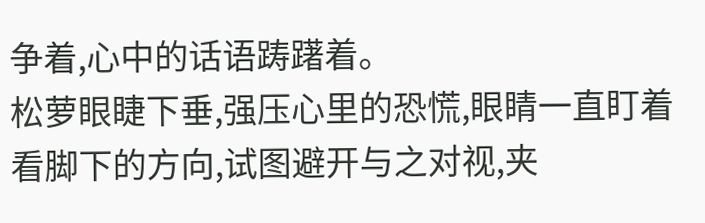争着,心中的话语踌躇着。
松萝眼睫下垂,强压心里的恐慌,眼睛一直盯着看脚下的方向,试图避开与之对视,夹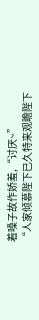着嗓子故作娇羞,“讨厌~”
“人家倾慕陛下已久特来观瞻陛下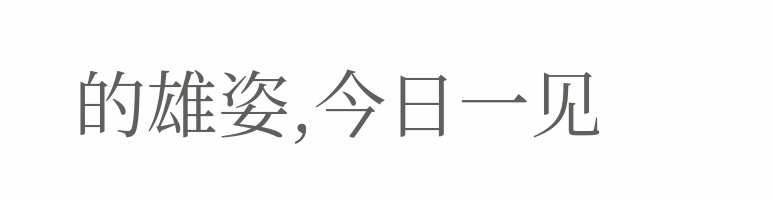的雄姿,今日一见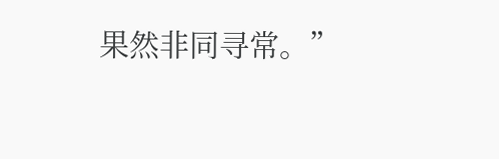果然非同寻常。”